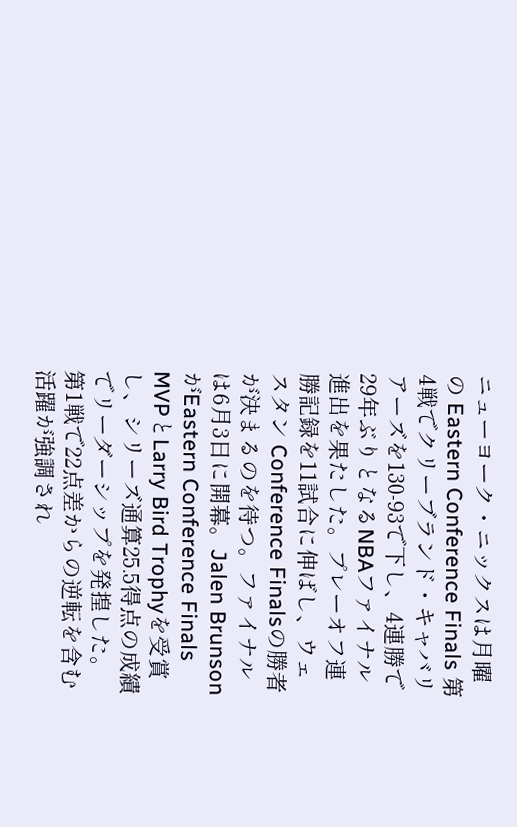ニューヨーク・ニックスは月曜の Eastern Conference Finals 第4戦でクリーブランド・キャバリアーズを130-93で下し、4連勝で29年ぶりとなるNBAファイナル進出を果たした。プレーオフ連勝記録を11試合に伸ばし、ウェスタン Conference Finalsの勝者が決まるのを待つ。ファイナルは6月3日に開幕。Jalen BrunsonがEastern Conference Finals MVPとLarry Bird Trophyを受賞し、シリーズ通算25.5得点の成績でリーダーシップを発揘した。第1戦で22点差からの逆転を含む活躍が強調され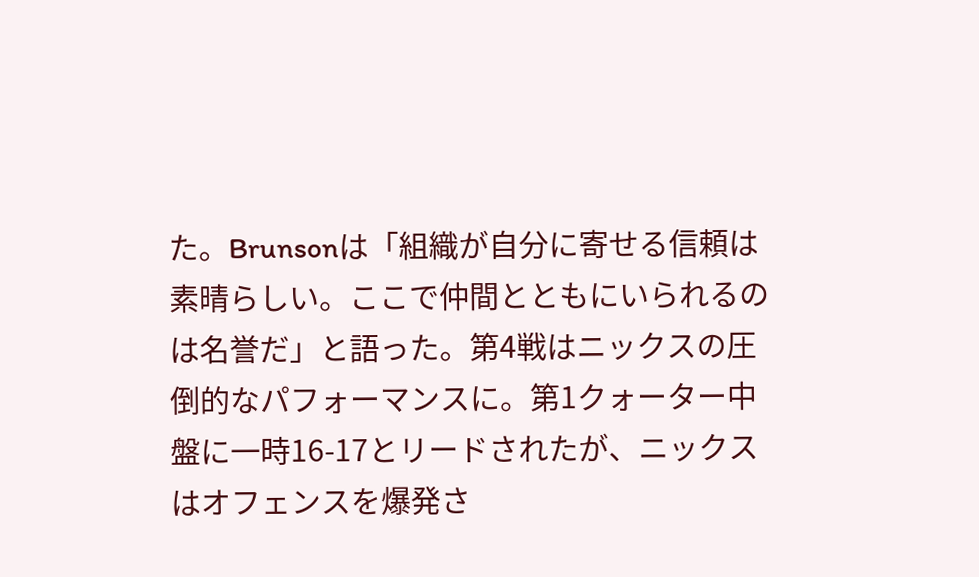た。Brunsonは「組織が自分に寄せる信頼は素晴らしい。ここで仲間とともにいられるのは名誉だ」と語った。第4戦はニックスの圧倒的なパフォーマンスに。第1クォーター中盤に一時16-17とリードされたが、ニックスはオフェンスを爆発さ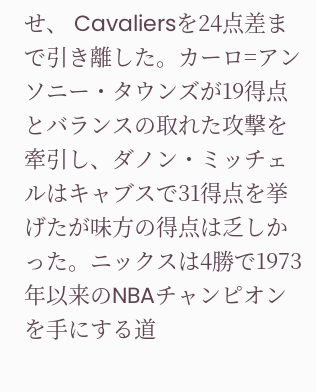せ、 Cavaliersを24点差まで引き離した。カーロ=アンソニー・タウンズが19得点とバランスの取れた攻撃を牽引し、ダノン・ミッチェルはキャブスで31得点を挙げたが味方の得点は乏しかった。ニックスは4勝で1973年以来のNBAチャンピオンを手にする道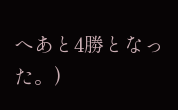へあと4勝となった。)